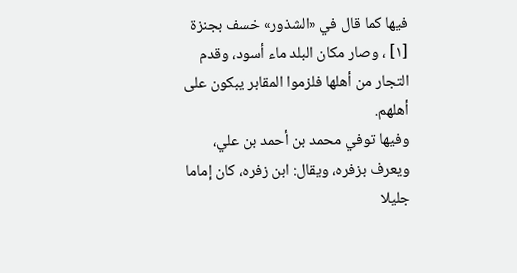فيها كما قال في «الشذور» خسف بجنزة [١] ، وصار مكان البلد ماء أسود، وقدم التجار من أهلها فلزموا المقابر يبكون على أهلهم.
وفيها توفي محمد بن أحمد بن علي، ويعرف بزفره، ويقال: ابن زفره، كان إماما جليلا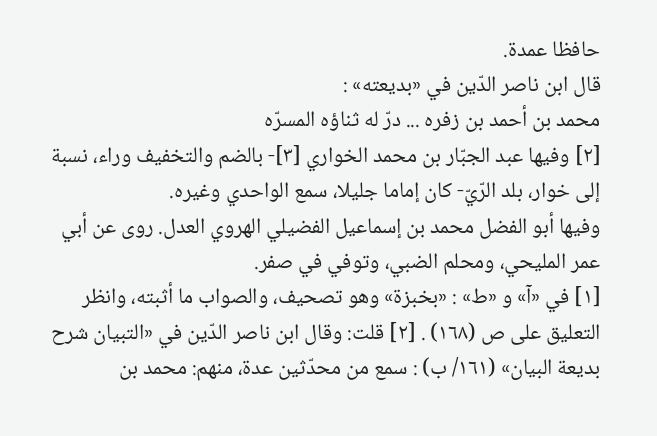حافظا عمدة.
قال ابن ناصر الدّين في «بديعته» :
محمد بن أحمد بن زفره ... درّ له ثناؤه المسرّه
[٢] وفيها عبد الجبّار بن محمد الخواري [٣]- بالضم والتخفيف وراء، نسبة إلى خوار، بلد الرّيّ- كان إماما جليلا، سمع الواحدي وغيره.
وفيها أبو الفضل محمد بن إسماعيل الفضيلي الهروي العدل. روى عن أبي عمر المليحي، ومحلم الضبي، وتوفي في صفر.
[١] في «آ» و «ط» : «بخبزة» وهو تصحيف، والصواب ما أثبته، وانظر التعليق على ص (١٦٨) . [٢] قلت: وقال ابن ناصر الدّين في «التبيان شرح بديعة البيان» (١٦١/ ب) : سمع من محدّثين عدة، منهم: محمد بن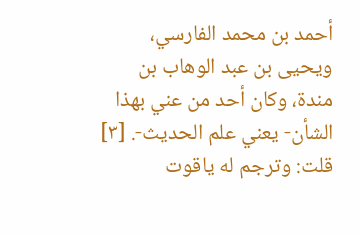أحمد بن محمد الفارسي، ويحيى بن عبد الوهاب بن مندة، وكان أحد من عني بهذا الشأن- يعني علم الحديث-. [٣] قلت: وترجم له ياقوت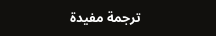ترجمة مفيدة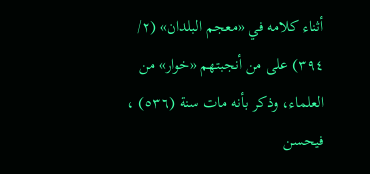أثناء كلامه في «معجم البلدان» (٢/ ٣٩٤) على من أنجبتهم «خوار» من العلماء، وذكر بأنه مات سنة (٥٣٦) ، فيحسن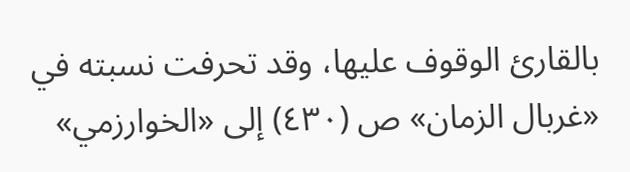بالقارئ الوقوف عليها، وقد تحرفت نسبته في «غربال الزمان» ص (٤٣٠) إلى «الخوارزمي»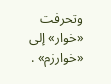وتحرفت «خوار» إلى «خوارزم» .